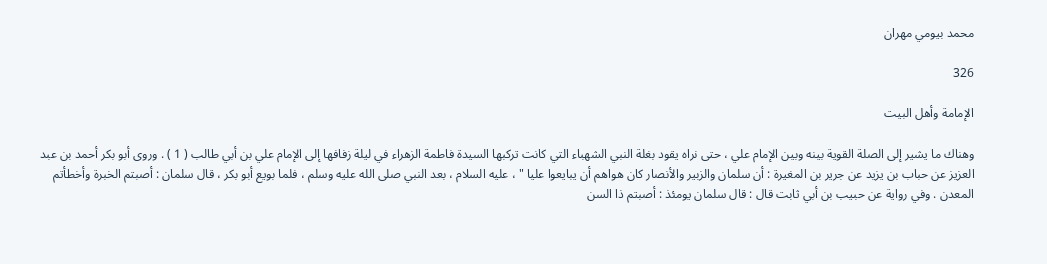محمد بيومي مهران

326

الإمامة وأهل البيت

وهناك ما يشير إلى الصلة القوية بينه وبين الإمام علي ، حتى نراه يقود بغلة النبي الشهباء التي كانت تركبها السيدة فاطمة الزهراء في ليلة زفافها إلى الإمام علي بن أبي طالب ( 1 ) . وروى أبو بكر أحمد بن عبد العزيز عن حباب بن يزيد عن جرير بن المغيرة : أن سلمان والزبير والأنصار كان هواهم أن يبايعوا عليا " ، عليه السلام ، بعد النبي صلى الله عليه وسلم ، فلما بويع أبو بكر ، قال سلمان : أصبتم الخبرة وأخطأتم المعدن . وفي رواية عن حبيب بن أبي ثابت قال : قال سلمان يومئذ : أصبتم ذا السن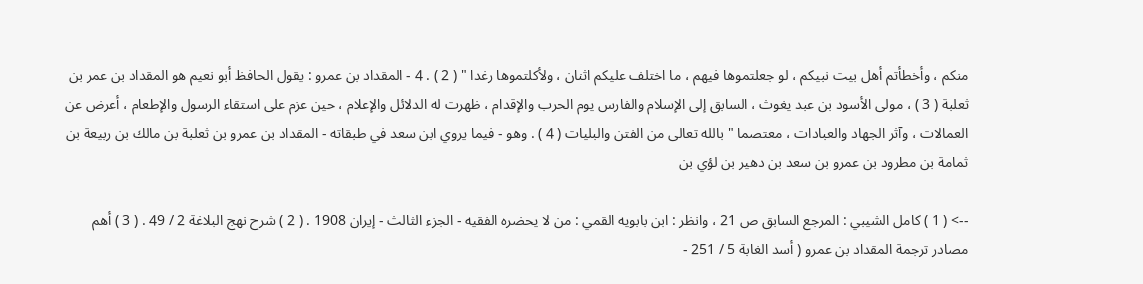منكم ، وأخطأتم أهل بيت نبيكم ، لو جعلتموها فيهم ، ما اختلف عليكم اثنان ، ولأكلتموها رغدا " ( 2 ) . 4 - المقداد بن عمرو : يقول الحافظ أبو نعيم هو المقداد بن عمر بن ثعلبة ( 3 ) ، مولى الأسود بن عبد يغوث ، السابق إلى الإسلام والفارس يوم الحرب والإقدام ، ظهرت له الدلائل والإعلام ، حين عزم على استقاء الرسول والإطعام ، أعرض عن العمالات ، وآثر الجهاد والعبادات ، معتصما " بالله تعالى من الفتن والبليات ( 4 ) . وهو - فيما يروي ابن سعد في طبقاته - المقداد بن عمرو بن ثعلبة بن مالك بن ربيعة بن ثمامة بن مطرود بن عمرو بن سعد بن دهير بن لؤي بن

--> ( 1 ) كامل الشيبي : المرجع السابق ص 21 ، وانظر : ابن بابويه القمي : من لا يحضره الفقيه - الجزء الثالث - إيران 1908 . ( 2 ) شرح نهج البلاغة 2 / 49 . ( 3 ) أهم مصادر ترجمة المقداد بن عمرو ( أسد الغابة 5 / 251 -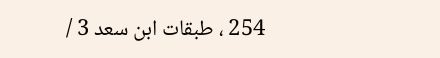254 ، طبقات ابن سعد 3 /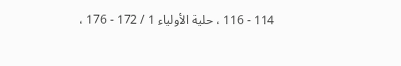114 - 116 ، حلية الأولياء 1 / 172 - 176 ،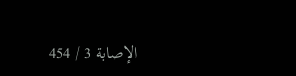الإصابة 3 / 454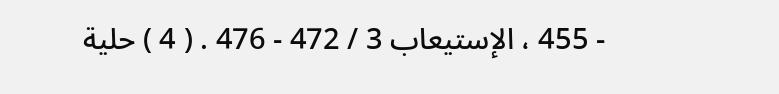- 455 ، الإستيعاب 3 / 472 - 476 . ( 4 ) حلية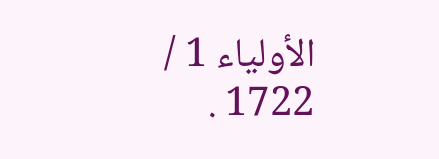الأولياء 1 / 1722 .